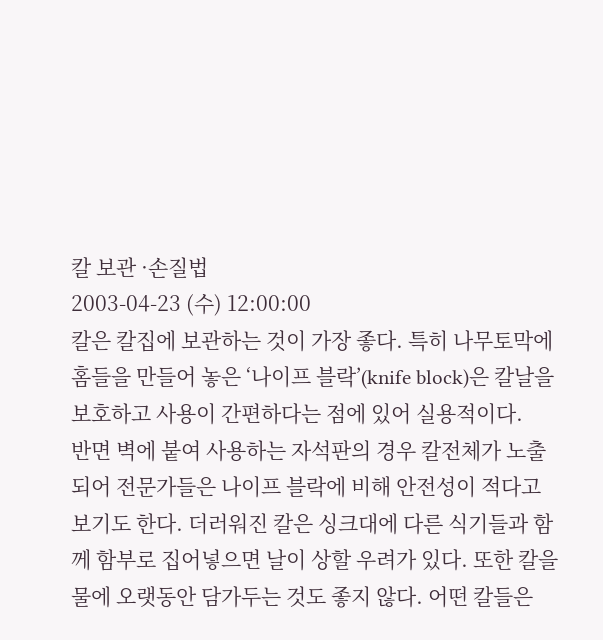칼 보관 ·손질법
2003-04-23 (수) 12:00:00
칼은 칼집에 보관하는 것이 가장 좋다. 특히 나무토막에 홈들을 만들어 놓은 ‘나이프 블락’(knife block)은 칼날을 보호하고 사용이 간편하다는 점에 있어 실용적이다.
반면 벽에 붙여 사용하는 자석판의 경우 칼전체가 노출되어 전문가들은 나이프 블락에 비해 안전성이 적다고 보기도 한다. 더러워진 칼은 싱크대에 다른 식기들과 함께 함부로 집어넣으면 날이 상할 우려가 있다. 또한 칼을 물에 오랫동안 담가두는 것도 좋지 않다. 어떤 칼들은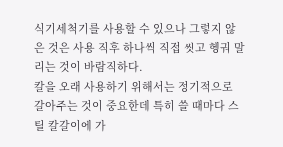식기세척기를 사용할 수 있으나 그렇지 않은 것은 사용 직후 하나씩 직접 씻고 헹궈 말리는 것이 바람직하다.
칼을 오래 사용하기 위해서는 정기적으로 갈아주는 것이 중요한데 특히 쓸 때마다 스틸 칼갈이에 가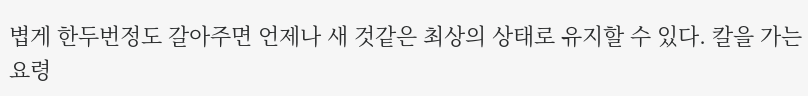볍게 한두번정도 갈아주면 언제나 새 것같은 최상의 상태로 유지할 수 있다. 칼을 가는 요령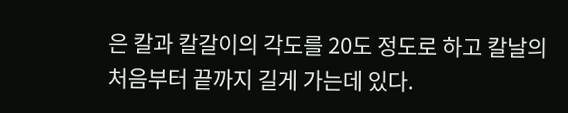은 칼과 칼갈이의 각도를 20도 정도로 하고 칼날의 처음부터 끝까지 길게 가는데 있다.